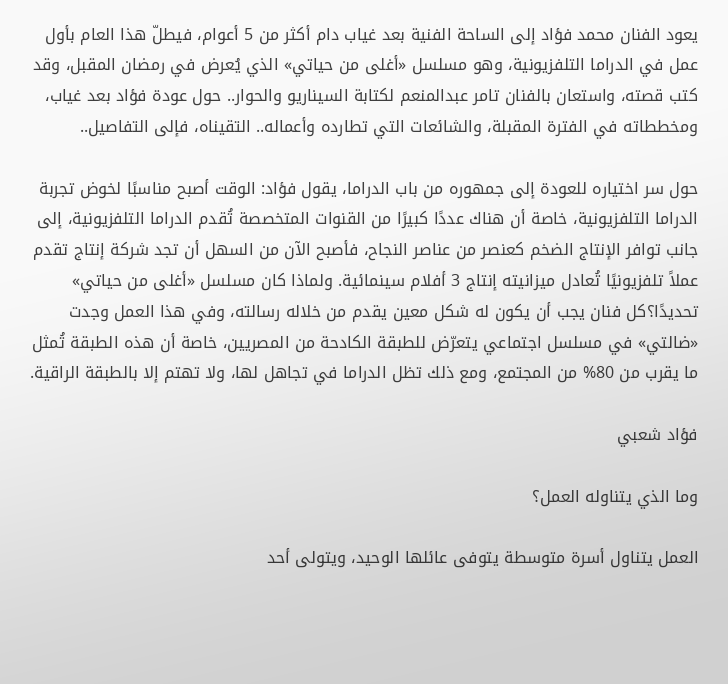يعود الفنان محمد فؤاد إلى الساحة الفنية بعد غياب دام أكثر من 5 أعوام، فيطلّ هذا العام بأول عمل في الدراما التلفزيونية، وهو مسلسل «أغلى من حياتي» الذي يُعرض في رمضان المقبل، وقد كتب قصته، واستعان بالفنان تامر عبدالمنعم لكتابة السيناريو والحوار.. حول عودة فؤاد بعد غياب، ومخططاته في الفترة المقبلة، والشائعات التي تطارده وأعماله.. التقيناه، فإلى التفاصيل..

حول سر اختياره للعودة إلى جمهوره من باب الدراما، يقول فؤاد: الوقت أصبح مناسبًا لخوض تجربة الدراما التلفزيونية، خاصة أن هناك عددًا كبيرًا من القنوات المتخصصة تُقدم الدراما التلفزيونية، إلى جانب توافر الإنتاج الضخم كعنصر من عناصر النجاح، فأصبح الآن من السهل أن تجد شركة إنتاج تقدم عملاً تلفزيونيًا تُعادل ميزانيته إنتاج 3 أفلام سينمائية. ولماذا كان مسلسل «أغلى من حياتي» تحديدًا؟كل فنان يجب أن يكون له شكل معين يقدم من خلاله رسالته، وفي هذا العمل وجدت «ضالتي» في مسلسل اجتماعي يتعرّض للطبقة الكادحة من المصريين، خاصة أن هذه الطبقة تُمثل ما يقرب من 80% من المجتمع، ومع ذلك تظل الدراما في تجاهل لها، ولا تهتم إلا بالطبقة الراقية.

فؤاد شعبي

وما الذي يتناوله العمل؟

العمل يتناول أسرة متوسطة يتوفى عائلها الوحيد، ويتولى أحد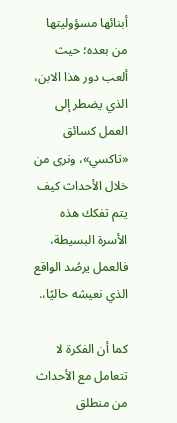أبنائها مسؤوليتها من بعده؛ حيث ألعب دور هذا الابن، الذي يضطر إلى العمل كسائق «تاكسي»، ونرى من خلال الأحداث كيف يتم تفكك هذه الأسرة البسيطة، فالعمل يرصُد الواقع الذي نعيشه حاليًا،.

كما أن الفكرة لا تتعامل مع الأحداث من منطلق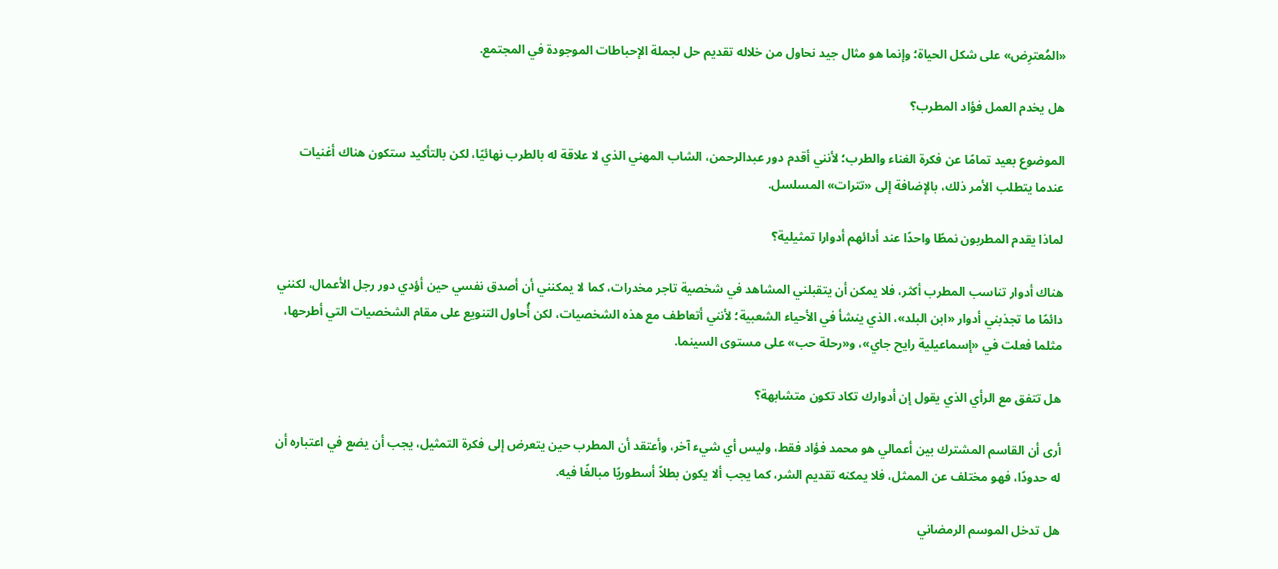«المُعترِض» على شكل الحياة؛ وإنما هو مثال جيد نحاول من خلاله تقديم حل لجملة الإحباطات الموجودة في المجتمع.

هل يخدم العمل فؤاد المطرب؟

الموضوع بعيد تمامًا عن فكرة الغناء والطرب؛ لأنني أقدم دور عبدالرحمن، الشاب المهني الذي لا علاقة له بالطرب نهائيًا، لكن بالتأكيد ستكون هناك أغنيات عندما يتطلب الأمر ذلك، بالإضافة إلى «تترات» المسلسل.

لماذا يقدم المطربون نمطًا واحدًا عند أدائهم أدوارا تمثيلية؟

هناك أدوار تناسب المطرب أكثر، فلا يمكن أن يتقبلني المشاهد في شخصية تاجر مخدرات، كما لا يمكنني أن أصدق نفسي حين أؤدي دور رجل الأعمال، لكنني دائمًا ما تجذبني أدوار «ابن البلد»، الذي ينشأ في الأحياء الشعبية؛ لأنني أتعاطف مع هذه الشخصيات، لكن أُحاول التنويع على مقام الشخصيات التي أطرحها، مثلما فعلت في «إسماعيلية رايح جاي»، و«رحلة حب» على مستوى السينما.

هل تتفق مع الرأي الذي يقول إن أدوارك تكاد تكون متشابهة؟

أرى أن القاسم المشترك بين أعمالي هو محمد فؤاد فقط، وليس أي شيء آخر، وأعتقد أن المطرب حين يتعرض إلى فكرة التمثيل، يجب أن يضع في اعتباره أن له حدودًا، فهو مختلف عن الممثل، فلا يمكنه تقديم الشر، كما يجب ألا يكون بطلاً أسطوريًا مبالغًا فيه.

هل تدخل الموسم الرمضاني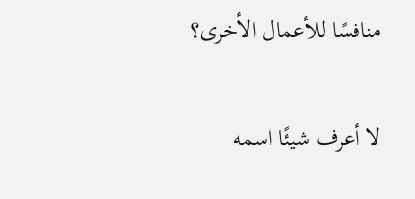منافسًا للأعمال الأخرى؟

لا أعرف شيئًا اسمه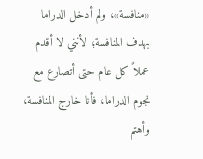«منافسة»، ولم أدخل الدراما بهدف المنافسة؛ لأنني لا أقدم عملاً كل عام حتى أتصارع مع نجوم الدراما، فأنا خارج المنافسة، وأهتم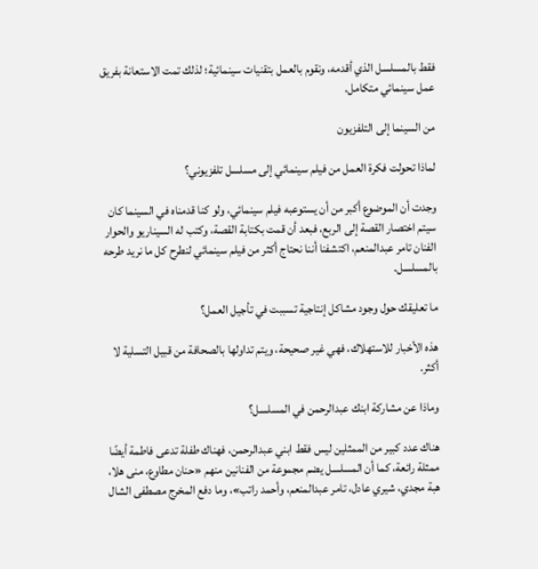فقط بالمسلسل الذي أقدمه، ونقوم بالعمل بتقنيات سينمائية؛ لذلك تمت الاستعانة بفريق عمل سينمائي متكامل.

من السينما إلى التلفزيون

لماذا تحولت فكرة العمل من فيلم سينمائي إلى مسلسل تلفزيوني؟

وجدت أن الموضوع أكبر من أن يستوعبه فيلم سينمائي، ولو كنا قدمناه في السينما كان سيتم اختصار القصة إلى الربع، فبعد أن قمت بكتابة القصة، وكتب له السيناريو والحوار الفنان تامر عبدالمنعم، اكتشفنا أننا نحتاج أكثر من فيلم سينمائي لنطرح كل ما نريد طرحه بالمسلسل.

ما تعليقك حول وجود مشاكل إنتاجية تسببت في تأجيل العمل؟

هذه الأخبار للاستهلاك، فهي غير صحيحة، ويتم تداولها بالصحافة من قبيل التسلية لا أكثر.

وماذا عن مشاركة ابنك عبدالرحمن في المسلسل؟

هناك عدد كبير من الممثلين ليس فقط ابني عبدالرحمن، فهناك طفلة تدعى فاطمة أيضًا ممثلة رائعة، كما أن المسلسل يضم مجموعة من الفنانين منهم «حنان مطاوع، منى هلا، هبة مجدي، شيري عادل، تامر عبدالمنعم، وأحمد راتب»، وما دفع المخرج مصطفى الشال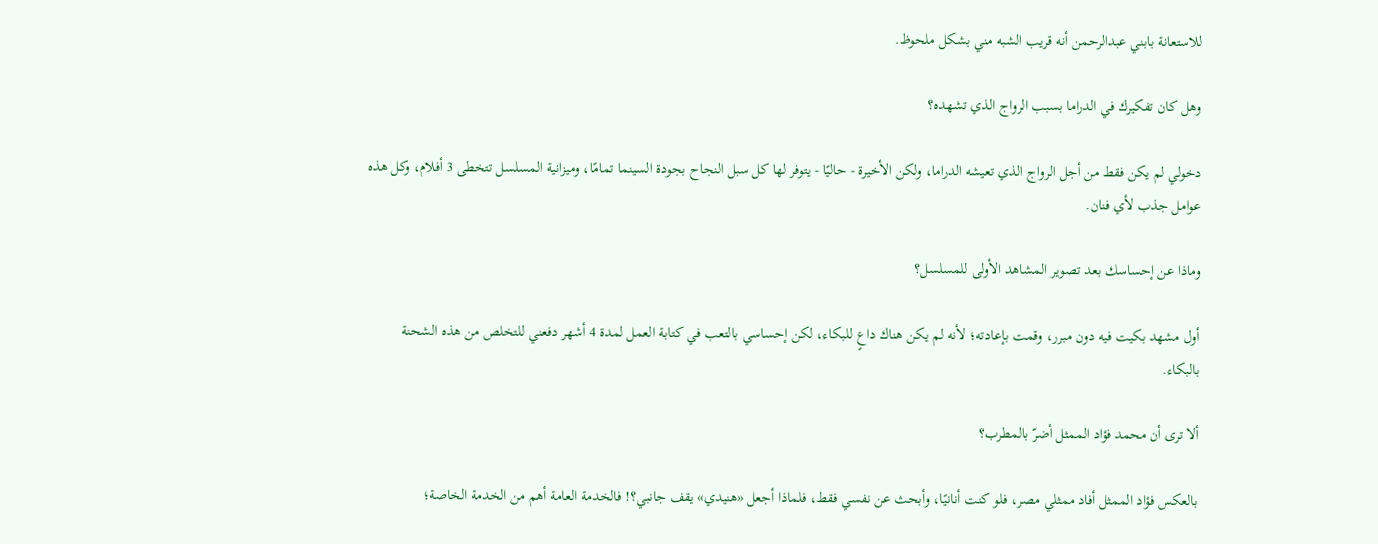للاستعانة بابني عبدالرحمن أنه قريب الشبه مني بشكل ملحوظ.

وهل كان تفكيرك في الدراما بسبب الرواج الذي تشهده؟

دخولي لم يكن فقط من أجل الرواج الذي تعيشه الدراما، ولكن الأخيرة - حاليًا - يتوفر لها كل سبل النجاح بجودة السينما تمامًا، وميزانية المسلسل تتخطى 3 أفلام، وكل هذه عوامل جذب لأي فنان.

وماذا عن إحساسك بعد تصوير المشاهد الأولى للمسلسل؟

أول مشهد بكيت فيه دون مبرر، وقمت بإعادته؛ لأنه لم يكن هناك داعٍ للبكاء، لكن إحساسي بالتعب في كتابة العمل لمدة 4 أشهر دفعني للتخلص من هذه الشحنة بالبكاء.

ألا ترى أن محمد فؤاد الممثل أضرّ بالمطرب؟

بالعكس فؤاد الممثل أفاد ممثلي مصر، فلو كنت أنانيًا، وأبحث عن نفسي فقط، فلماذا أجعل «هنيدي» يقف جانبي؟! فالخدمة العامة أهم من الخدمة الخاصة؛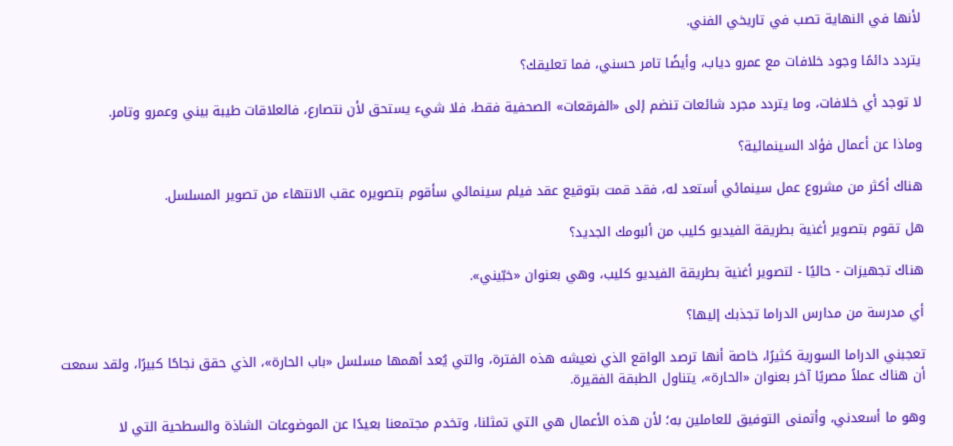لأنها في النهاية تصب في تاريخي الفني.

يتردد دائمًا وجود خلافات مع عمرو دياب، وأيضًا تامر حسني، فما تعليقك؟

لا توجد أي خلافات، وما يتردد مجرد شائعات تنضم إلى «الفرقعات» الصحفية فقط، فلا شيء يستحق لأن نتصارع، فالعلاقات طيبة بيني وعمرو وتامر.

وماذا عن أعمال فؤاد السينمائية؟

هناك أكثر من مشروع عمل سينمائي أستعد له، فقد قمت بتوقيع عقد فيلم سينمائي سأقوم بتصويره عقب الانتهاء من تصوير المسلسل.

هل تقوم بتصوير أغنية بطريقة الفيديو كليب من ألبومك الجديد؟

هناك تجهيزات - حاليًا - لتصوير أغنية بطريقة الفيديو كليب، وهي بعنوان «خبّيني».

أي مدرسة من مدارس الدراما تجذبك إليها؟

تعجبني الدراما السورية كثيرًا، خاصة أنها ترصد الواقع الذي نعيشه هذه الفترة، والتي يُعد أهمها مسلسل «باب الحارة»، الذي حقق نجاحًا كبيرًا، ولقد سمعت أن هناك عملاً مصريًا آخر بعنوان «الحارة»، يتناول الطبقة الفقيرة.

وهو ما أسعدني، وأتمنى التوفيق للعاملين به؛ لأن هذه الأعمال هي التي تمثلنا، وتخدم مجتمعنا بعيدًا عن الموضوعات الشاذة والسطحية التي لا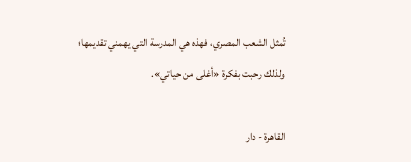تُمثل الشعب المصري، فهذه هي المدرسة التي يهمني تقديمها؛ ولذلك رحبت بفكرة «أغلى من حياتي».

القاهرة - دار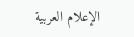الإعلام العربية